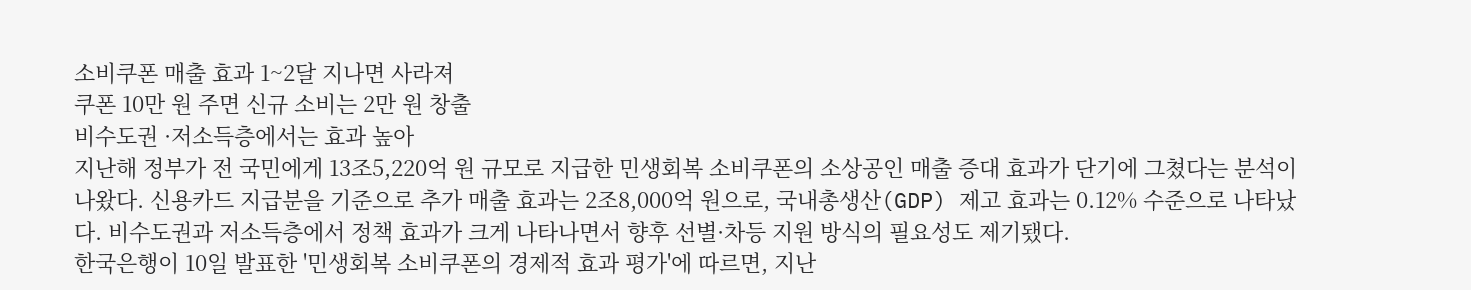소비쿠폰 매출 효과 1~2달 지나면 사라져
쿠폰 10만 원 주면 신규 소비는 2만 원 창출
비수도권 ·저소득층에서는 효과 높아
지난해 정부가 전 국민에게 13조5,220억 원 규모로 지급한 민생회복 소비쿠폰의 소상공인 매출 증대 효과가 단기에 그쳤다는 분석이 나왔다. 신용카드 지급분을 기준으로 추가 매출 효과는 2조8,000억 원으로, 국내총생산(GDP) 제고 효과는 0.12% 수준으로 나타났다. 비수도권과 저소득층에서 정책 효과가 크게 나타나면서 향후 선별·차등 지원 방식의 필요성도 제기됐다.
한국은행이 10일 발표한 '민생회복 소비쿠폰의 경제적 효과 평가'에 따르면, 지난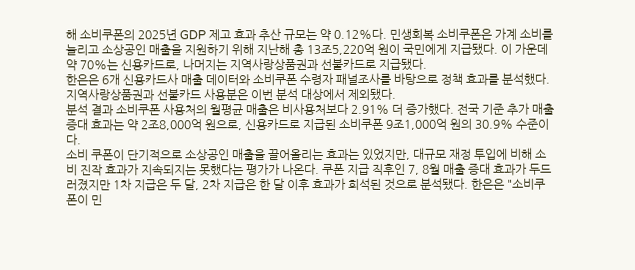해 소비쿠폰의 2025년 GDP 제고 효과 추산 규모는 약 0.12%다. 민생회복 소비쿠폰은 가계 소비를 늘리고 소상공인 매출을 지원하기 위해 지난해 총 13조5,220억 원이 국민에게 지급됐다. 이 가운데 약 70%는 신용카드로, 나머지는 지역사랑상품권과 선불카드로 지급됐다.
한은은 6개 신용카드사 매출 데이터와 소비쿠폰 수령자 패널조사를 바탕으로 정책 효과를 분석했다. 지역사랑상품권과 선불카드 사용분은 이번 분석 대상에서 제외됐다.
분석 결과 소비쿠폰 사용처의 월평균 매출은 비사용처보다 2.91% 더 증가했다. 전국 기준 추가 매출 증대 효과는 약 2조8,000억 원으로, 신용카드로 지급된 소비쿠폰 9조1,000억 원의 30.9% 수준이다.
소비 쿠폰이 단기적으로 소상공인 매출을 끌어올리는 효과는 있었지만, 대규모 재정 투입에 비해 소비 진작 효과가 지속되지는 못했다는 평가가 나온다. 쿠폰 지급 직후인 7, 8월 매출 증대 효과가 두드러졌지만 1차 지급은 두 달, 2차 지급은 한 달 이후 효과가 희석된 것으로 분석됐다. 한은은 "소비쿠폰이 민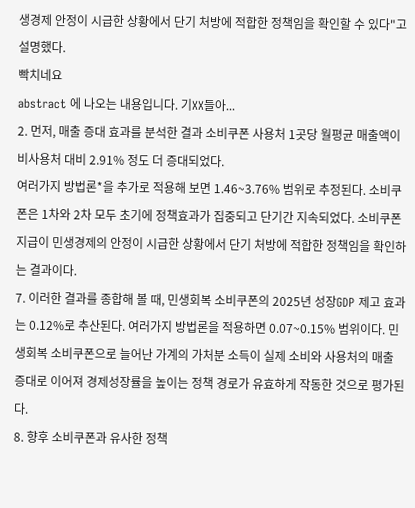생경제 안정이 시급한 상황에서 단기 처방에 적합한 정책임을 확인할 수 있다"고 설명했다.
빡치네요
abstract 에 나오는 내용입니다. 기XX들아...
2. 먼저, 매출 증대 효과를 분석한 결과 소비쿠폰 사용처 1곳당 월평균 매출액이 비사용처 대비 2.91% 정도 더 증대되었다.
여러가지 방법론*을 추가로 적용해 보면 1.46~3.76% 범위로 추정된다. 소비쿠폰은 1차와 2차 모두 초기에 정책효과가 집중되고 단기간 지속되었다. 소비쿠폰 지급이 민생경제의 안정이 시급한 상황에서 단기 처방에 적합한 정책임을 확인하는 결과이다.
7. 이러한 결과를 종합해 볼 때, 민생회복 소비쿠폰의 2025년 성장GDP 제고 효과는 0.12%로 추산된다. 여러가지 방법론을 적용하면 0.07~0.15% 범위이다. 민생회복 소비쿠폰으로 늘어난 가계의 가처분 소득이 실제 소비와 사용처의 매출 증대로 이어져 경제성장률을 높이는 정책 경로가 유효하게 작동한 것으로 평가된다.
8. 향후 소비쿠폰과 유사한 정책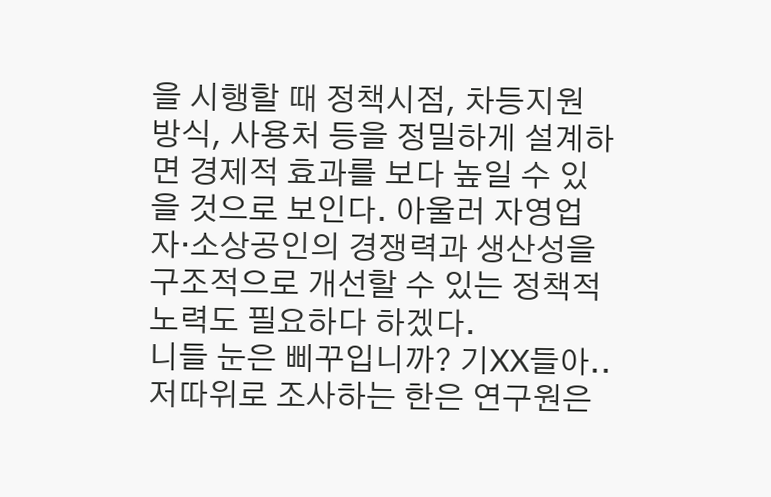을 시행할 때 정책시점, 차등지원 방식, 사용처 등을 정밀하게 설계하면 경제적 효과를 보다 높일 수 있을 것으로 보인다. 아울러 자영업자·소상공인의 경쟁력과 생산성을 구조적으로 개선할 수 있는 정책적 노력도 필요하다 하겠다.
니들 눈은 삐꾸입니까? 기XX들아..
저따위로 조사하는 한은 연구원은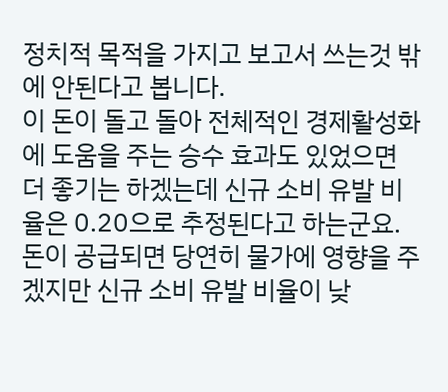정치적 목적을 가지고 보고서 쓰는것 밖에 안된다고 봅니다.
이 돈이 돌고 돌아 전체적인 경제활성화에 도움을 주는 승수 효과도 있었으면 더 좋기는 하겠는데 신규 소비 유발 비율은 0.20으로 추정된다고 하는군요.
돈이 공급되면 당연히 물가에 영향을 주겠지만 신규 소비 유발 비율이 낮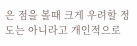은 점을 볼때 크게 우려할 정도는 아니라고 개인적으로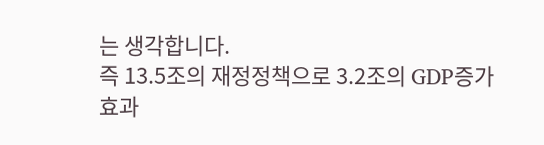는 생각합니다.
즉 13.5조의 재정정책으로 3.2조의 GDP증가효과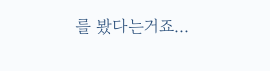를 봤다는거죠...